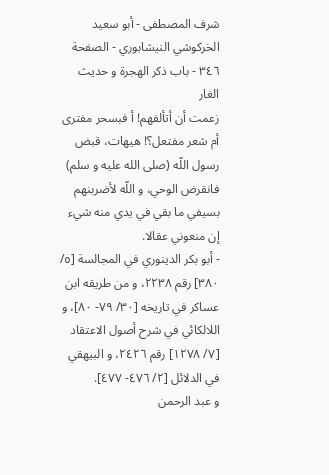شرف المصطفى - أبو سعيد الخركوشي النيشابوري - الصفحة ٣٤٦ - باب ذكر الهجرة و حديث الغار
زعمت أن أتألفهم! أ فبسحر مفترى أم شعر مفتعل؟! هيهات، قبض رسول اللّه (صلى الله عليه و سلم) فانقرض الوحي، و اللّه لأضربنهم بسيفي ما بقي في يدي منه شيء إن منعوني عقالا.
- أبو بكر الدينوري في المجالسة [٥/ ٣٨٠] رقم ٢٢٣٨، و من طريقه ابن عساكر في تاريخه [٣٠/ ٧٩- ٨٠]، و اللالكائي في شرح أصول الاعتقاد [٧/ ١٢٧٨] رقم ٢٤٢٦، و البيهقي في الدلائل [٢/ ٤٧٦- ٤٧٧].
و عبد الرحمن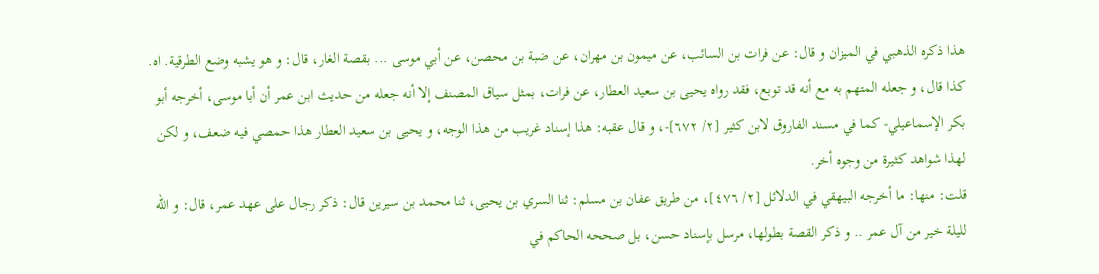هذا ذكره الذهبي في الميزان و قال: عن فرات بن السائب، عن ميمون بن مهران، عن ضبة بن محصن، عن أبي موسى ... بقصة الغار، قال: و هو يشبه وضع الطرقية. اه. كذا قال، و جعله المتهم به مع أنه قد توبع، فقد رواه يحيى بن سعيد العطار، عن فرات، بمثل سياق المصنف إلا أنه جعله من حديث ابن عمر أن أبا موسى، أخرجه أبو بكر الإسماعيلي- كما في مسند الفاروق لابن كثير [٢/ ٦٧٢]-، و قال عقبه: هذا إسناد غريب من هذا الوجه، و يحيى بن سعيد العطار هذا حمصي فيه ضعف، و لكن لهذا شواهد كثيرة من وجوه أخر.
قلت: منها: ما أخرجه البيهقي في الدلائل [٢/ ٤٧٦]، من طريق عفان بن مسلم: ثنا السري بن يحيى، ثنا محمد بن سيرين قال: ذكر رجال على عهد عمر، قال: و اللّه لليلة خير من آل عمر .. و ذكر القصة بطولها، مرسل بإسناد حسن، بل صححه الحاكم في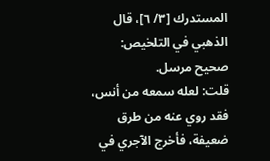المستدرك [٣/ ٦]، قال الذهبي في التلخيص: صحيح مرسل.
قلت: لعله سمعه من أنس، فقد روي عنه من طرق ضعيفة، فأخرج الآجري في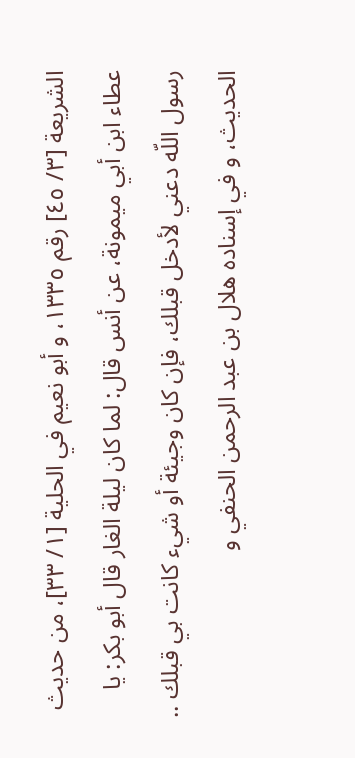الشريعة [٣/ ٤٥] رقم ١٣٣٥، و أبو نعيم في الحلية [١/ ٣٣]، من حديث عطاء ابن أبي ميمونة، عن أنس قال: لما كان ليلة الغار قال أبو بكر: يا رسول اللّه دعني لأدخل قبلك، فإن كان وجيئة أو شيء كانت بي قبلك .. الحديث، و في إسناده هلال بن عبد الرحمن الحنفي و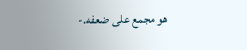هو مجمع على ضعفه.-